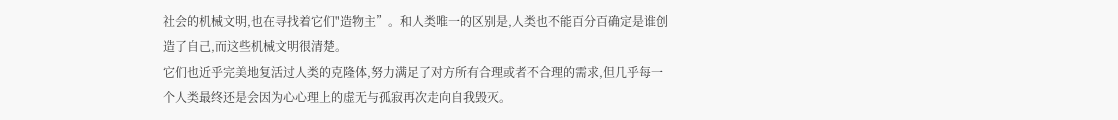社会的机械文明,也在寻找着它们"造物主”。和人类唯一的区别是,人类也不能百分百确定是谁创造了自己,而这些机械文明很清楚。
它们也近乎完美地复活过人类的克隆体,努力满足了对方所有合理或者不合理的需求,但几乎每一个人类最终还是会因为心心理上的虚无与孤寂再次走向自我毁灭。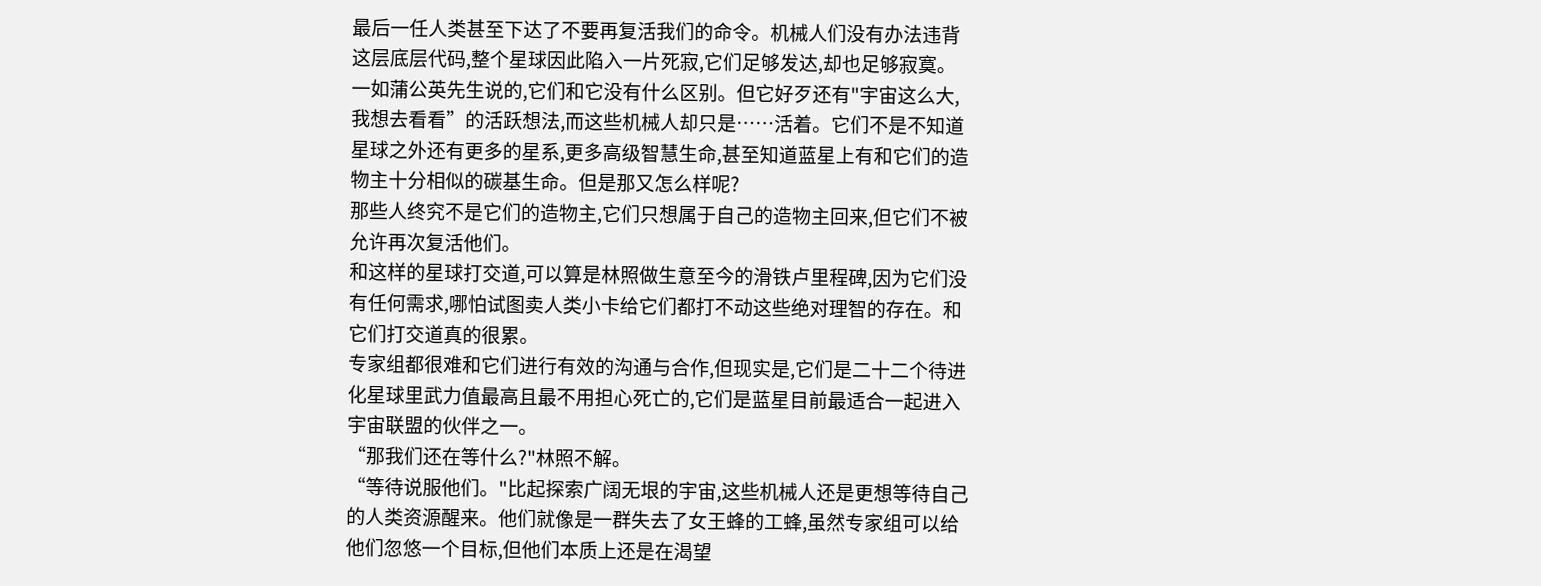最后一任人类甚至下达了不要再复活我们的命令。机械人们没有办法违背这层底层代码,整个星球因此陷入一片死寂,它们足够发达,却也足够寂寞。一如蒲公英先生说的,它们和它没有什么区别。但它好歹还有"宇宙这么大,我想去看看”的活跃想法,而这些机械人却只是……活着。它们不是不知道星球之外还有更多的星系,更多高级智慧生命,甚至知道蓝星上有和它们的造物主十分相似的碳基生命。但是那又怎么样呢?
那些人终究不是它们的造物主,它们只想属于自己的造物主回来,但它们不被允许再次复活他们。
和这样的星球打交道,可以算是林照做生意至今的滑铁卢里程碑,因为它们没有任何需求,哪怕试图卖人类小卡给它们都打不动这些绝对理智的存在。和它们打交道真的很累。
专家组都很难和它们进行有效的沟通与合作,但现实是,它们是二十二个待进化星球里武力值最高且最不用担心死亡的,它们是蓝星目前最适合一起进入宇宙联盟的伙伴之一。
“那我们还在等什么?"林照不解。
“等待说服他们。"比起探索广阔无垠的宇宙,这些机械人还是更想等待自己的人类资源醒来。他们就像是一群失去了女王蜂的工蜂,虽然专家组可以给他们忽悠一个目标,但他们本质上还是在渴望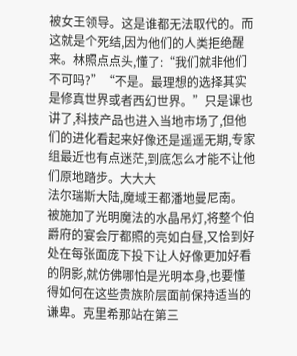被女王领导。这是谁都无法取代的。而这就是个死结,因为他们的人类拒绝醒来。林照点点头,懂了:“我们就非他们不可吗?”“不是。最理想的选择其实是修真世界或者西幻世界。”只是课也讲了,科技产品也进入当地市场了,但他们的进化看起来好像还是遥遥无期,专家组最近也有点迷茫,到底怎么才能不让他们原地踏步。大大大
法尔瑞斯大陆,魔域王都潘地曼尼南。
被施加了光明魔法的水晶吊灯,将整个伯爵府的宴会厅都照的亮如白昼,又恰到好处在每张面庞下投下让人好像更加好看的阴影,就仿佛哪怕是光明本身,也要懂得如何在这些贵族阶层面前保持适当的谦卑。克里希那站在第三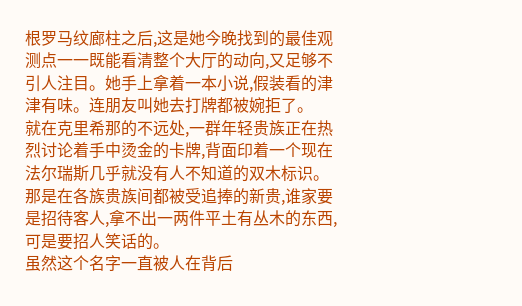根罗马纹廊柱之后,这是她今晚找到的最佳观测点一一既能看清整个大厅的动向,又足够不引人注目。她手上拿着一本小说,假装看的津津有味。连朋友叫她去打牌都被婉拒了。
就在克里希那的不远处,一群年轻贵族正在热烈讨论着手中烫金的卡牌,背面印着一个现在法尔瑞斯几乎就没有人不知道的双木标识。那是在各族贵族间都被受追捧的新贵,谁家要是招待客人,拿不出一两件平土有丛木的东西,可是要招人笑话的。
虽然这个名字一直被人在背后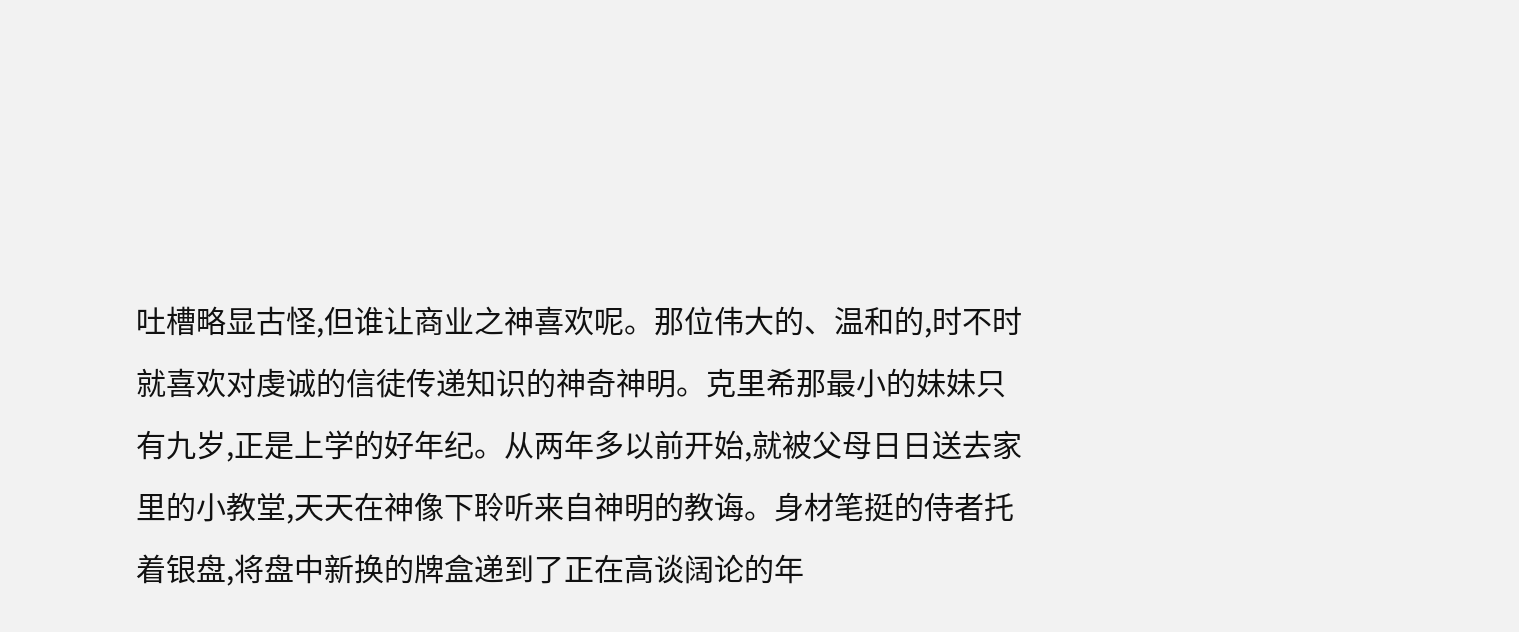吐槽略显古怪,但谁让商业之神喜欢呢。那位伟大的、温和的,时不时就喜欢对虔诚的信徒传递知识的神奇神明。克里希那最小的妹妹只有九岁,正是上学的好年纪。从两年多以前开始,就被父母日日送去家里的小教堂,天天在神像下聆听来自神明的教诲。身材笔挺的侍者托着银盘,将盘中新换的牌盒递到了正在高谈阔论的年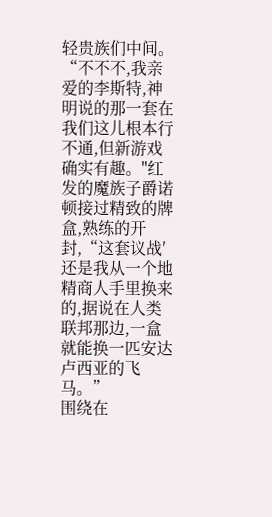轻贵族们中间。
“不不不,我亲爱的李斯特,神明说的那一套在我们这儿根本行不通,但新游戏确实有趣。"红发的魔族子爵诺顿接过精致的牌盒,熟练的开封,“这套议战′还是我从一个地精商人手里换来的,据说在人类联邦那边,一盒就能换一匹安达卢西亚的飞马。”
围绕在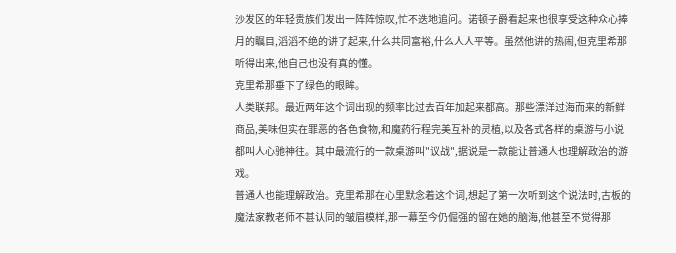沙发区的年轻贵族们发出一阵阵惊叹,忙不迭地追问。诺顿子爵看起来也很享受这种众心捧月的瞩目,滔滔不绝的讲了起来,什么共同富裕,什么人人平等。虽然他讲的热闹,但克里希那听得出来,他自己也没有真的懂。
克里希那垂下了绿色的眼眸。
人类联邦。最近两年这个词出现的频率比过去百年加起来都高。那些漂洋过海而来的新鲜商品,美味但实在罪恶的各色食物,和魔药行程完美互补的灵植,以及各式各样的桌游与小说都叫人心驰神往。其中最流行的一款桌游叫"议战",据说是一款能让普通人也理解政治的游戏。
普通人也能理解政治。克里希那在心里默念着这个词,想起了第一次听到这个说法时,古板的魔法家教老师不甚认同的皱眉模样,那一幕至今仍倔强的留在她的脑海,他甚至不觉得那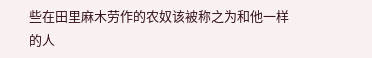些在田里麻木劳作的农奴该被称之为和他一样的人